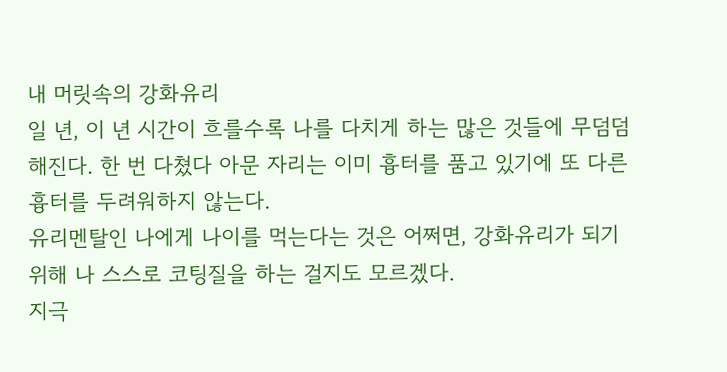내 머릿속의 강화유리
일 년, 이 년 시간이 흐를수록 나를 다치게 하는 많은 것들에 무덤덤해진다. 한 번 다쳤다 아문 자리는 이미 흉터를 품고 있기에 또 다른 흉터를 두려워하지 않는다.
유리멘탈인 나에게 나이를 먹는다는 것은 어쩌면, 강화유리가 되기 위해 나 스스로 코팅질을 하는 걸지도 모르겠다.
지극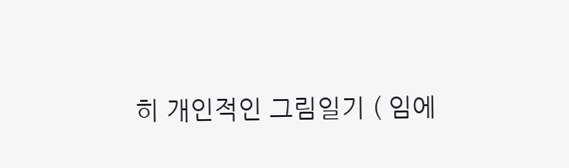히 개인적인 그림일기 ( 임에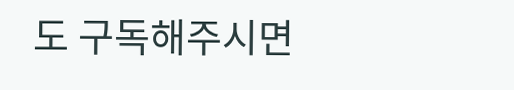도 구독해주시면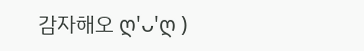감자해오 ღ'ᴗ'ღ )